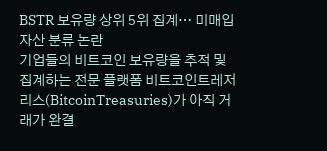BSTR 보유량 상위 5위 집계… 미매입 자산 분류 논란
기업들의 비트코인 보유량을 추적 및 집계하는 전문 플랫폼 비트코인트레저리스(BitcoinTreasuries)가 아직 거래가 완결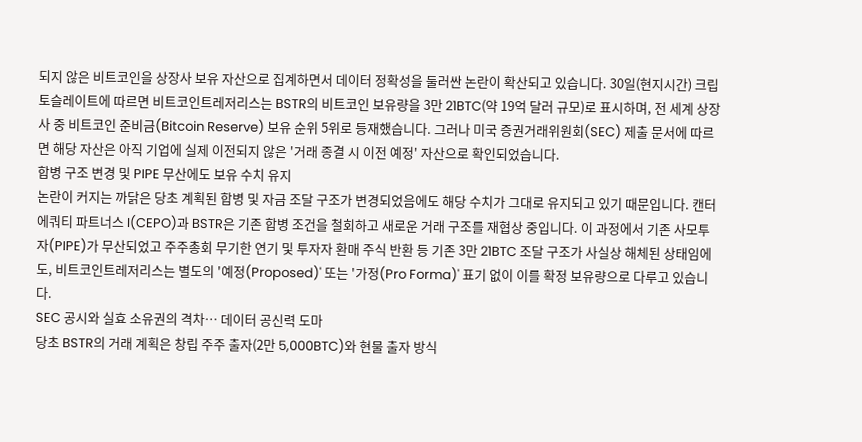되지 않은 비트코인을 상장사 보유 자산으로 집계하면서 데이터 정확성을 둘러싼 논란이 확산되고 있습니다. 30일(현지시간) 크립토슬레이트에 따르면 비트코인트레저리스는 BSTR의 비트코인 보유량을 3만 21BTC(약 19억 달러 규모)로 표시하며, 전 세계 상장사 중 비트코인 준비금(Bitcoin Reserve) 보유 순위 5위로 등재했습니다. 그러나 미국 증권거래위원회(SEC) 제출 문서에 따르면 해당 자산은 아직 기업에 실제 이전되지 않은 '거래 종결 시 이전 예정' 자산으로 확인되었습니다.
합병 구조 변경 및 PIPE 무산에도 보유 수치 유지
논란이 커지는 까닭은 당초 계획된 합병 및 자금 조달 구조가 변경되었음에도 해당 수치가 그대로 유지되고 있기 때문입니다. 캔터 에쿼티 파트너스 I(CEPO)과 BSTR은 기존 합병 조건을 철회하고 새로운 거래 구조를 재협상 중입니다. 이 과정에서 기존 사모투자(PIPE)가 무산되었고 주주총회 무기한 연기 및 투자자 환매 주식 반환 등 기존 3만 21BTC 조달 구조가 사실상 해체된 상태임에도, 비트코인트레저리스는 별도의 '예정(Proposed)' 또는 '가정(Pro Forma)' 표기 없이 이를 확정 보유량으로 다루고 있습니다.
SEC 공시와 실효 소유권의 격차… 데이터 공신력 도마
당초 BSTR의 거래 계획은 창립 주주 출자(2만 5,000BTC)와 현물 출자 방식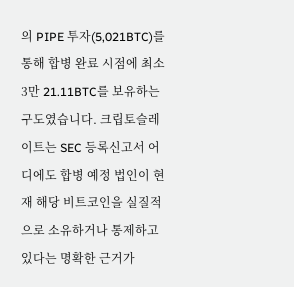의 PIPE 투자(5,021BTC)를 통해 합병 완료 시점에 최소 3만 21.11BTC를 보유하는 구도였습니다. 크립토슬레이트는 SEC 등록신고서 어디에도 합병 예정 법인이 현재 해당 비트코인을 실질적으로 소유하거나 통제하고 있다는 명확한 근거가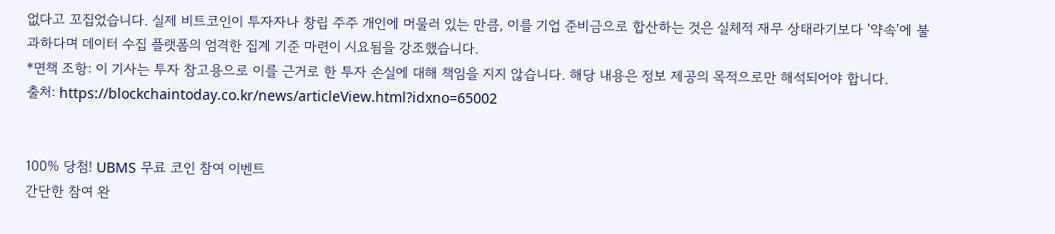없다고 꼬집었습니다. 실제 비트코인이 투자자나 창립 주주 개인에 머물러 있는 만큼, 이를 기업 준비금으로 합산하는 것은 실체적 재무 상태라기보다 '약속'에 불과하다며 데이터 수집 플랫폼의 엄격한 집계 기준 마련이 시요됨을 강조했습니다.
*면책 조항: 이 기사는 투자 참고용으로 이를 근거로 한 투자 손실에 대해 책임을 지지 않습니다. 해당 내용은 정보 제공의 목적으로만 해석되어야 합니다.
출처: https://blockchaintoday.co.kr/news/articleView.html?idxno=65002


100% 당첨! UBMS 무료 코인 참여 이벤트
간단한 참여 완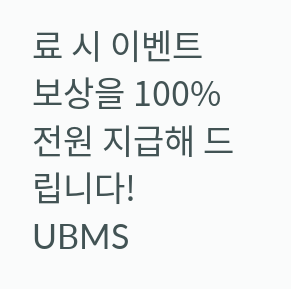료 시 이벤트 보상을 100% 전원 지급해 드립니다! UBMS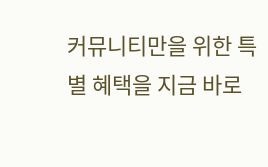커뮤니티만을 위한 특별 혜택을 지금 바로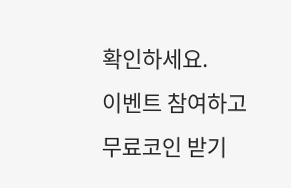확인하세요.
이벤트 참여하고 무료코인 받기